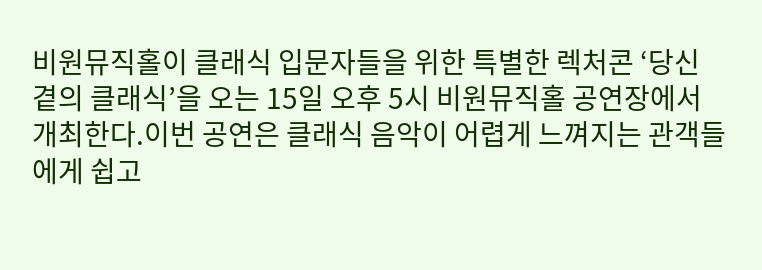비원뮤직홀이 클래식 입문자들을 위한 특별한 렉처콘 ‘당신 곁의 클래식’을 오는 15일 오후 5시 비원뮤직홀 공연장에서 개최한다.이번 공연은 클래식 음악이 어렵게 느껴지는 관객들에게 쉽고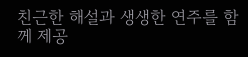친근한 해설과 생생한 연주를 함께 제공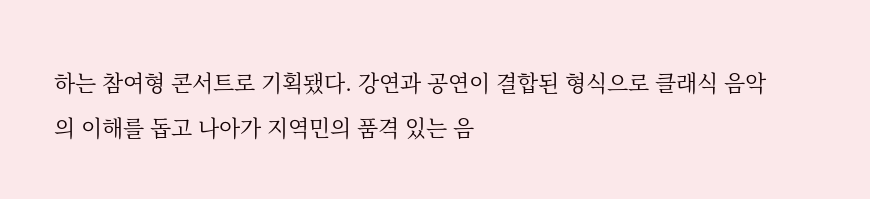하는 참여형 콘서트로 기획됐다. 강연과 공연이 결합된 형식으로 클래식 음악의 이해를 돕고 나아가 지역민의 품격 있는 음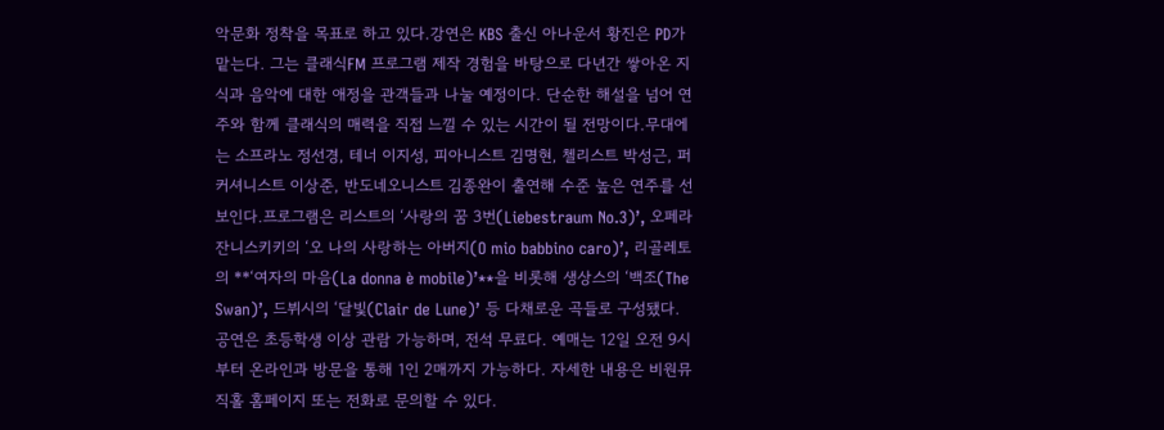악문화 정착을 목표로 하고 있다.강연은 KBS 출신 아나운서 황진은 PD가 맡는다. 그는 클래식FM 프로그램 제작 경험을 바탕으로 다년간 쌓아온 지식과 음악에 대한 애정을 관객들과 나눌 예정이다. 단순한 해설을 넘어 연주와 함께 클래식의 매력을 직접 느낄 수 있는 시간이 될 전망이다.무대에는 소프라노 정선경, 테너 이지성, 피아니스트 김명현, 첼리스트 박성근, 퍼커셔니스트 이상준, 반도네오니스트 김종완이 출연해 수준 높은 연주를 선보인다.프로그램은 리스트의 ‘사랑의 꿈 3번(Liebestraum No.3)’, 오페라 잔니스키키의 ‘오 나의 사랑하는 아버지(O mio babbino caro)’, 리골레토의 **‘여자의 마음(La donna è mobile)’**을 비롯해 생상스의 ‘백조(The Swan)’, 드뷔시의 ‘달빛(Clair de Lune)’ 등 다채로운 곡들로 구성됐다.공연은 초등학생 이상 관람 가능하며, 전석 무료다. 예매는 12일 오전 9시부터 온라인과 방문을 통해 1인 2매까지 가능하다. 자세한 내용은 비원뮤직홀 홈페이지 또는 전화로 문의할 수 있다.